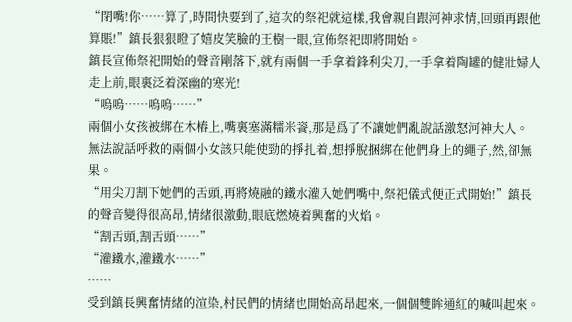“閉嘴!你……算了,時間快要到了,這次的祭祀就這樣,我會親自跟河神求情,回頭再跟他算賬!”鎮長狠狠瞪了嬉皮笑臉的王樹一眼,宣佈祭祀即將開始。
鎮長宣佈祭祀開始的聲音剛落下,就有兩個一手拿着鋒利尖刀,一手拿着陶罐的健壯婦人走上前,眼裏泛着深幽的寒光!
“嗚嗚……嗚嗚……”
兩個小女孩被綁在木樁上,嘴裏塞滿糯米餈,那是爲了不讓她們亂說話激怒河神大人。
無法說話呼救的兩個小女該只能使勁的掙扎着,想掙脫捆綁在他們身上的繩子,然,卻無果。
“用尖刀割下她們的舌頭,再將燒融的鐵水灌入她們嘴中,祭祀儀式便正式開始!”鎮長的聲音變得很高昂,情緒很激動,眼底燃燒着興奮的火焰。
“割舌頭,割舌頭……”
“灌鐵水,灌鐵水……”
……
受到鎮長興奮情緒的渲染,村民們的情緒也開始高昂起來,一個個雙眸通紅的喊叫起來。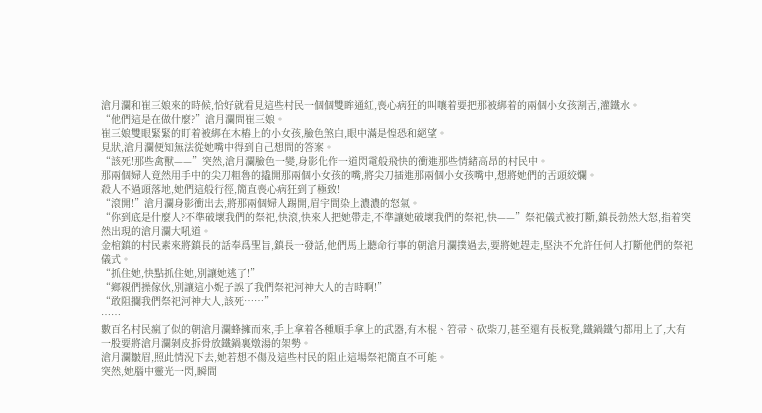滄月瀾和崔三娘來的時候,恰好就看見這些村民一個個雙眸通紅,喪心病狂的叫嚷着要把那被綁着的兩個小女孩割舌,灌鐵水。
“他們這是在做什麼?”滄月瀾問崔三娘。
崔三娘雙眼緊緊的盯着被綁在木樁上的小女孩,臉色煞白,眼中滿是惶恐和絕望。
見狀,滄月瀾便知無法從她嘴中得到自己想問的答案。
“該死!那些禽獸——”突然,滄月瀾臉色一變,身影化作一道閃電般飛快的衝進那些情緒高昂的村民中。
那兩個婦人竟然用手中的尖刀粗魯的撬開那兩個小女孩的嘴,將尖刀插進那兩個小女孩嘴中,想將她們的舌頭絞爛。
殺人不過頭落地,她們這般行徑,簡直喪心病狂到了極致!
“滾開!”滄月瀾身影衝出去,將那兩個婦人踢開,眉宇間染上濃濃的怒氣。
“你到底是什麼人?不準破壞我們的祭祀,快滾,快來人把她帶走,不準讓她破壞我們的祭祀,快——”祭祀儀式被打斷,鎮長勃然大怒,指着突然出現的滄月瀾大吼道。
金棺鎮的村民素來將鎮長的話奉爲聖旨,鎮長一發話,他們馬上聽命行事的朝滄月瀾撲過去,要將她趕走,堅決不允許任何人打斷他們的祭祀儀式。
“抓住她,快點抓住她,別讓她逃了!”
“鄉親們操傢伙,別讓這小妮子誤了我們祭祀河神大人的吉時啊!”
“敢阻攔我們祭祀河神大人,該死……”
……
數百名村民瘋了似的朝滄月瀾蜂擁而來,手上拿着各種順手拿上的武器,有木棍、笤帚、砍柴刀,甚至還有長板凳,鐵鍋鐵勺都用上了,大有一股要將滄月瀾剝皮拆骨放鐵鍋裏燉湯的架勢。
滄月瀾皺眉,照此情況下去,她若想不傷及這些村民的阻止這場祭祀簡直不可能。
突然,她腦中靈光一閃,瞬間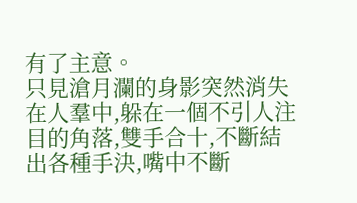有了主意。
只見滄月瀾的身影突然消失在人羣中,躲在一個不引人注目的角落,雙手合十,不斷結出各種手決,嘴中不斷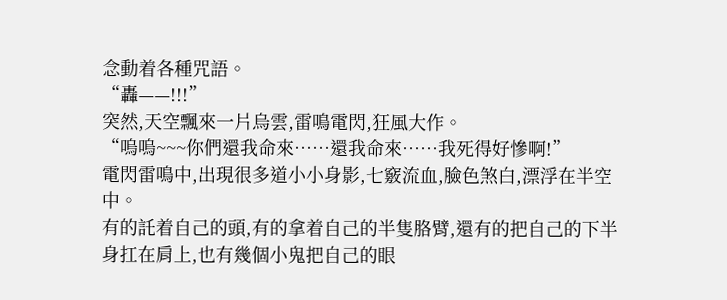念動着各種咒語。
“轟——!!!”
突然,天空飄來一片烏雲,雷鳴電閃,狂風大作。
“嗚嗚~~~你們還我命來……還我命來……我死得好慘啊!”
電閃雷鳴中,出現很多道小小身影,七竅流血,臉色煞白,漂浮在半空中。
有的託着自己的頭,有的拿着自己的半隻胳臂,還有的把自己的下半身扛在肩上,也有幾個小鬼把自己的眼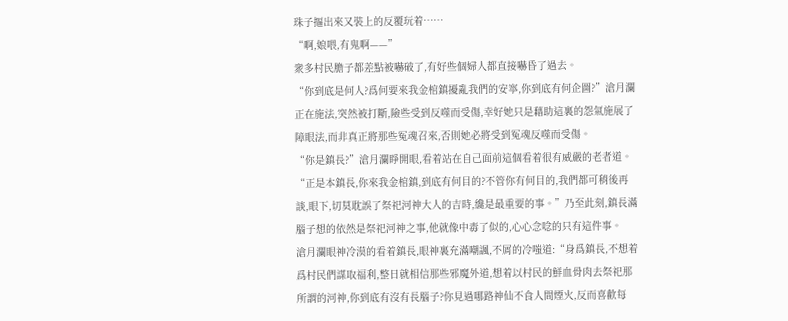珠子摳出來又裝上的反覆玩着……
“啊,娘喂,有鬼啊——”
衆多村民膽子都差點被嚇破了,有好些個婦人都直接嚇昏了過去。
“你到底是何人?爲何要來我金棺鎮擾亂我們的安寧,你到底有何企圖?”滄月瀾正在施法,突然被打斷,險些受到反噬而受傷,幸好她只是藉助這裏的怨氣施展了障眼法,而非真正將那些冤魂召來,否則她必將受到冤魂反噬而受傷。
“你是鎮長?”滄月瀾睜開眼,看着站在自己面前這個看着很有威嚴的老者道。
“正是本鎮長,你來我金棺鎮,到底有何目的?不管你有何目的,我們都可稍後再談,眼下,切莫耽誤了祭祀河神大人的吉時,纔是最重要的事。”乃至此刻,鎮長滿腦子想的依然是祭祀河神之事,他就像中毒了似的,心心念唸的只有這件事。
滄月瀾眼神冷漠的看着鎮長,眼神裏充滿嘲諷,不屑的冷嗤道:“身爲鎮長,不想着爲村民們謀取福利,整日就相信那些邪魔外道,想着以村民的鮮血骨肉去祭祀那所謂的河神,你到底有沒有長腦子?你見過哪路神仙不食人間煙火,反而喜歡每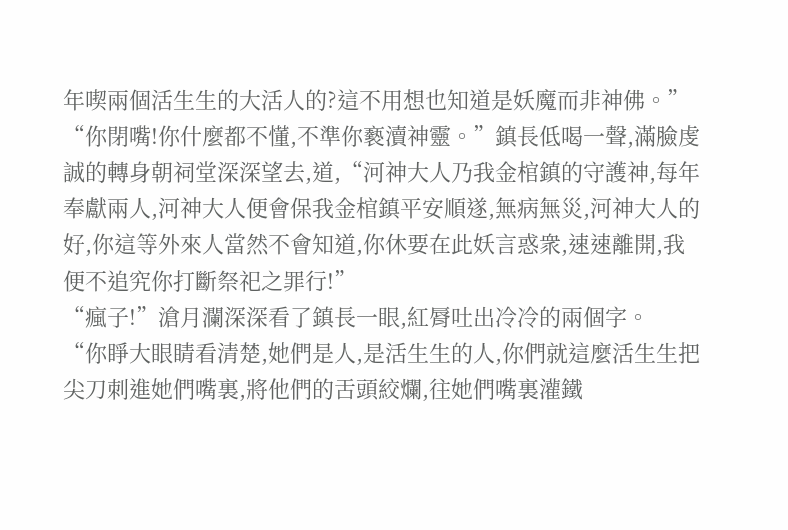年喫兩個活生生的大活人的?這不用想也知道是妖魔而非神佛。”
“你閉嘴!你什麼都不懂,不準你褻瀆神靈。”鎮長低喝一聲,滿臉虔誠的轉身朝祠堂深深望去,道,“河神大人乃我金棺鎮的守護神,每年奉獻兩人,河神大人便會保我金棺鎮平安順遂,無病無災,河神大人的好,你這等外來人當然不會知道,你休要在此妖言惑衆,速速離開,我便不追究你打斷祭祀之罪行!”
“瘋子!”滄月瀾深深看了鎮長一眼,紅脣吐出冷冷的兩個字。
“你睜大眼睛看清楚,她們是人,是活生生的人,你們就這麼活生生把尖刀刺進她們嘴裏,將他們的舌頭絞爛,往她們嘴裏灌鐵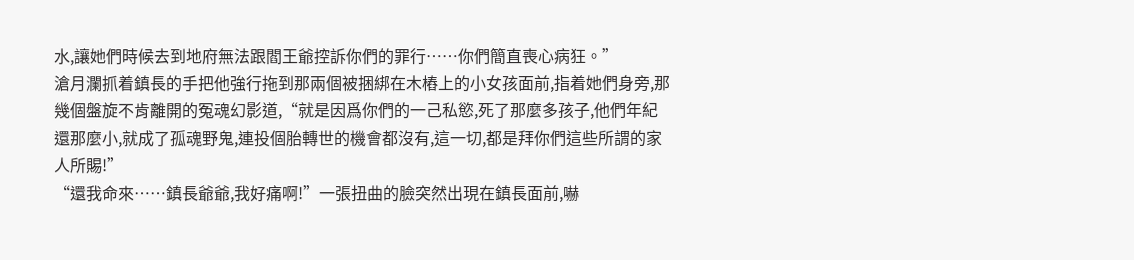水,讓她們時候去到地府無法跟閻王爺控訴你們的罪行……你們簡直喪心病狂。”
滄月瀾抓着鎮長的手把他強行拖到那兩個被捆綁在木樁上的小女孩面前,指着她們身旁,那幾個盤旋不肯離開的冤魂幻影道,“就是因爲你們的一己私慾,死了那麼多孩子,他們年紀還那麼小,就成了孤魂野鬼,連投個胎轉世的機會都沒有,這一切,都是拜你們這些所謂的家人所賜!”
“還我命來……鎮長爺爺,我好痛啊!”一張扭曲的臉突然出現在鎮長面前,嚇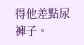得他差點尿褲子。